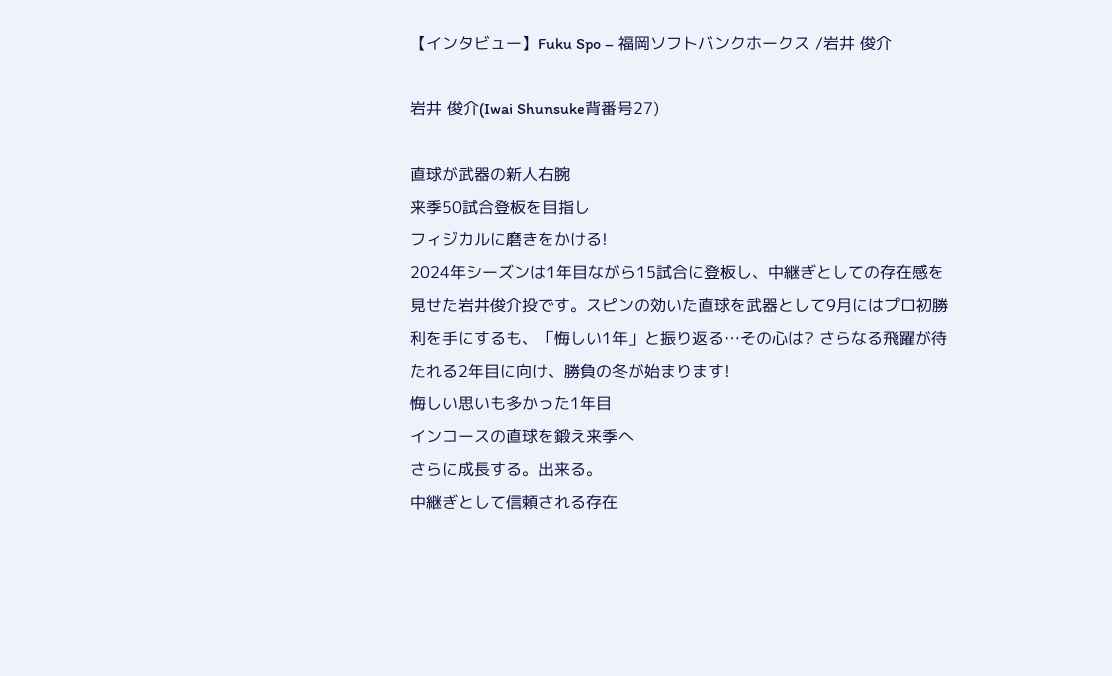【インタビュー】Fuku Spo – 福岡ソフトバンクホークス /岩井 俊介

岩井 俊介(Iwai Shunsuke背番号27)

直球が武器の新人右腕
来季50試合登板を目指し
フィジカルに磨きをかける!
2024年シーズンは1年目ながら15試合に登板し、中継ぎとしての存在感を見せた岩井俊介投です。スピンの効いた直球を武器として9月にはプロ初勝利を手にするも、「悔しい1年」と振り返る…その心は? さらなる飛躍が待たれる2年目に向け、勝負の冬が始まります!
悔しい思いも多かった1年目
インコースの直球を鍛え来季へ
さらに成長する。出来る。
中継ぎとして信頼される存在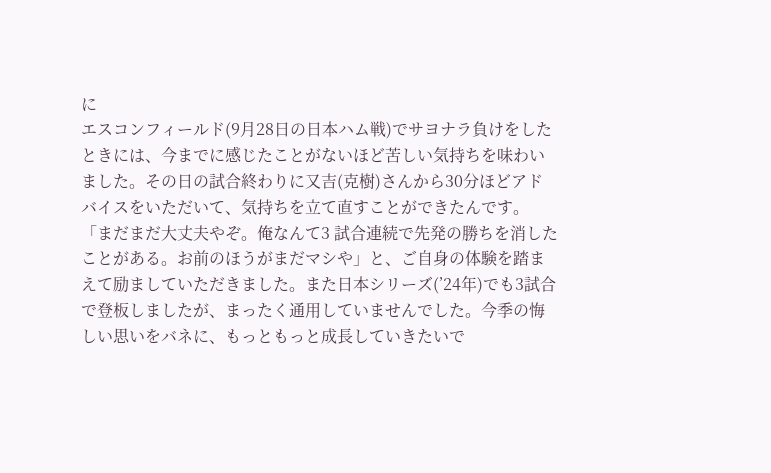に
エスコンフィールド(9月28日の日本ハム戦)でサヨナラ負けをしたときには、今までに感じたことがないほど苦しい気持ちを味わいました。その日の試合終わりに又吉(克樹)さんから30分ほどアドバイスをいただいて、気持ちを立て直すことができたんです。「まだまだ大丈夫やぞ。俺なんて3 試合連続で先発の勝ちを消したことがある。お前のほうがまだマシや」と、ご自身の体験を踏まえて励ましていただきました。また日本シリーズ(’24年)でも3試合で登板しましたが、まったく通用していませんでした。今季の悔しい思いをバネに、もっともっと成長していきたいで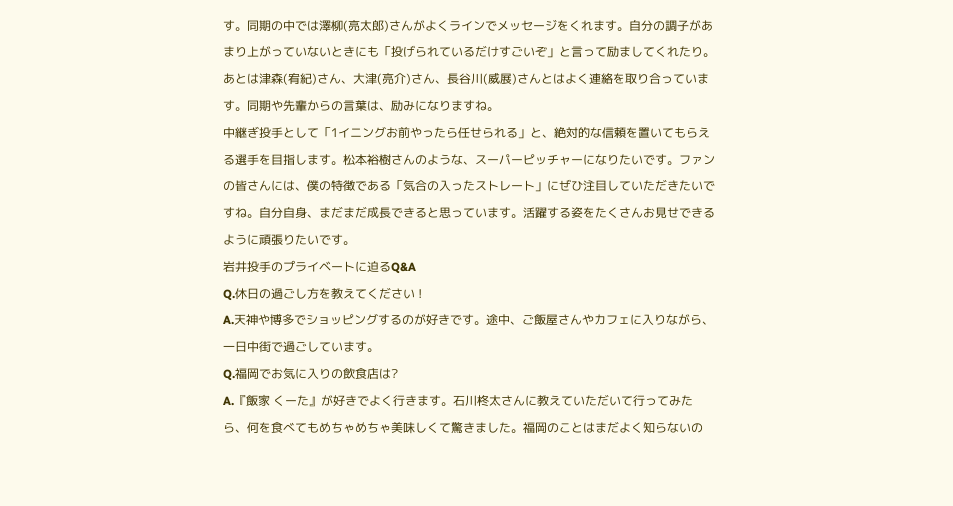す。同期の中では澤柳(亮太郎)さんがよくラインでメッセージをくれます。自分の調子があまり上がっていないときにも「投げられているだけすごいぞ」と言って励ましてくれたり。あとは津森(宥紀)さん、大津(亮介)さん、長谷川(威展)さんとはよく連絡を取り合っています。同期や先輩からの言葉は、励みになりますね。
中継ぎ投手として「1イニングお前やったら任せられる」と、絶対的な信頼を置いてもらえる選手を目指します。松本裕樹さんのような、スーパーピッチャーになりたいです。ファンの皆さんには、僕の特徴である「気合の入ったストレート」にぜひ注目していただきたいですね。自分自身、まだまだ成長できると思っています。活躍する姿をたくさんお見せできるように頑張りたいです。
岩井投手のプライベートに迫るQ&A
Q.休日の過ごし方を教えてください !
A.天神や博多でショッピングするのが好きです。途中、ご飯屋さんやカフェに入りながら、一日中街で過ごしています。
Q.福岡でお気に入りの飲食店は?
A.『飯家 くーた』が好きでよく行きます。石川柊太さんに教えていただいて行ってみたら、何を食べてもめちゃめちゃ美味しくて驚きました。福岡のことはまだよく知らないの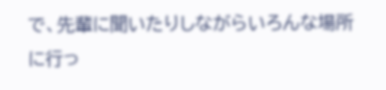で、先輩に聞いたりしながらいろんな場所に行っ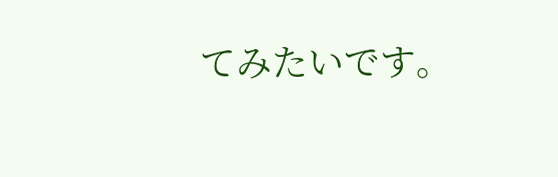てみたいです。